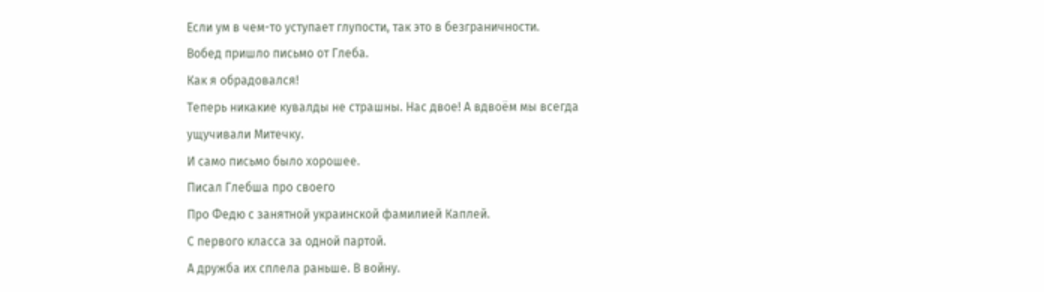Если ум в чем-то уступает глупости, так это в безграничности.
Вобед пришло письмо от Глеба.
Как я обрадовался!
Теперь никакие кувалды не страшны. Нас двое! А вдвоём мы всегда ущучивали Митечку.
И само письмо было хорошее.
Писал Глебша про своего
Про Федю с занятной украинской фамилией Каплей.
С первого класса за одной партой.
А дружба их сплела раньше. В войну.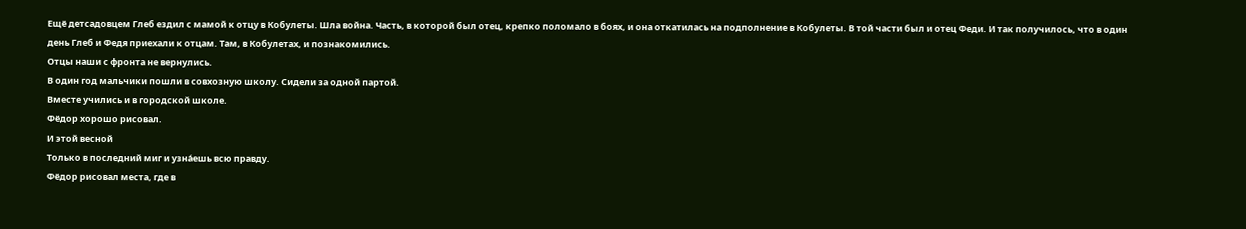Ещё детсадовцем Глеб ездил с мамой к отцу в Кобулеты. Шла война. Часть, в которой был отец, крепко поломало в боях, и она откатилась на подполнение в Кобулеты. В той части был и отец Феди. И так получилось, что в один день Глеб и Федя приехали к отцам. Там, в Кобулетах, и познакомились.
Отцы наши с фронта не вернулись.
В один год мальчики пошли в совхозную школу. Сидели за одной партой.
Вместе учились и в городской школе.
Фёдор хорошо рисовал.
И этой весной
Только в последний миг и узна́ешь всю правду.
Фёдор рисовал места, где в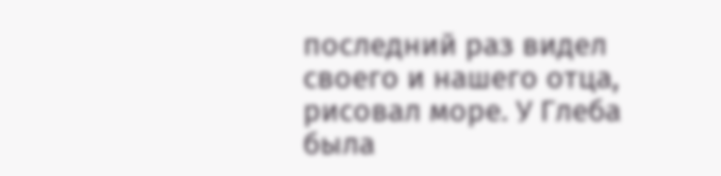последний раз видел своего и нашего отца, рисовал море. У Глеба была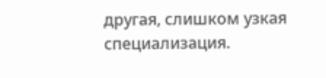другая, слишком узкая специализация.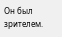Он был зрителем.